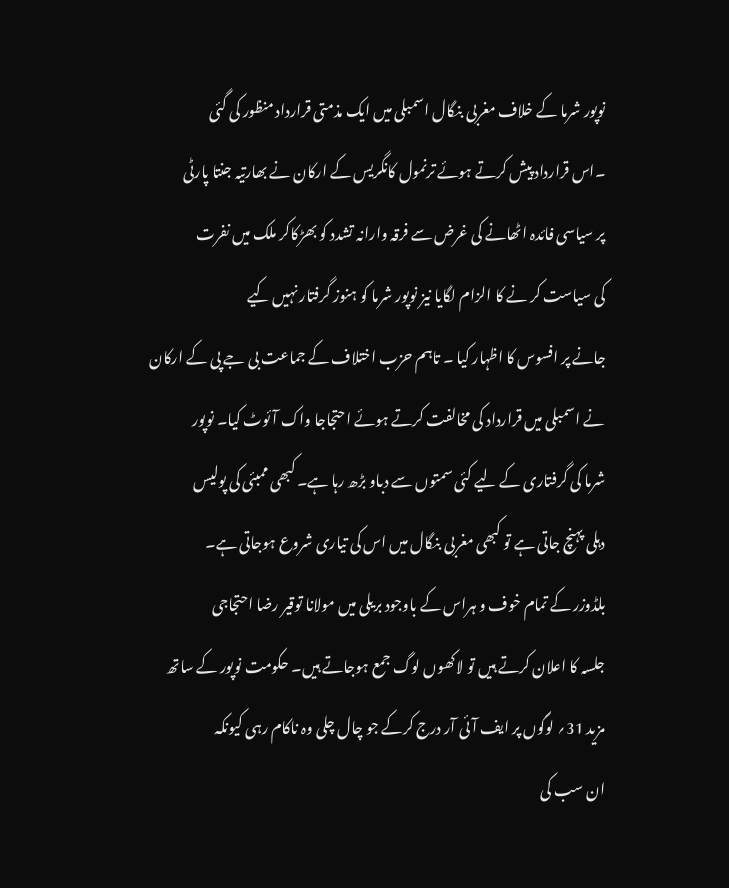نوپور شرما کے خلاف مغربی بنگال اسمبلی میں ایک مذمتی قرارداد منظور کی گئی
۔اس قرارداد پیش کرتے ہوئے ترنمول کانگریس کے ارکان نے بھارتیہ جنتا پارٹی
پر سیاسی فائدہ اٹھانے کی غرض سے فرقہ وارانہ تشدد کو بھڑکاکر ملک میں نفرت
کی سیاست کر نے کا الزام لگایا نیز نوپور شرما کو ہنوز گرفتار نہیں کیے
جانے پر افسوس کا اظہار کیا ۔ تاہم حزب اختلاف کے جماعت بی جے پی کے ارکان
نے اسمبلی میں قرارداد کی مخالفت کرتے ہوئے احتجاجا واک آئوٹ کیا۔ نوپور
شرما کی گرفتاری کے لیے کئی سمتوں سے دباو بڑھ رہا ہے۔ کبھی ممبئی کی پولیس
دہلی پہنچ جاتی ہے تو کبھی مغربی بنگال میں اس کی تیاری شروع ہوجاتی ہے۔
بلڈوزر کے تمام خوف و ہراس کے باوجود بریلی میں مولانا توقیر رضا احتجاجی
جلسہ کا اعلان کرتے ہیں تو لاکھوں لوگ جمع ہوجاتے ہیں۔ حکومت نوپور کے ساتھ
مزید 31؍ لوگوں پر ایف آئی آر درج کرکے جو چال چلی وہ ناکام رہی کیونکہ
ان سب کی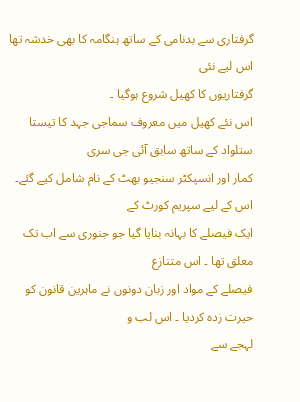گرفتاری سے بدنامی کے ساتھ ہنگامہ کا بھی خدشہ تھا اس لیے نئی
گرفتاریوں کا کھیل شروع ہوگیا ۔
اس نئے کھیل میں معروف سماجی جہد کا تیستا ستلواد کے ساتھ سابق آئی جی سری
کمار اور انسپکٹر سنجیو بھٹ کے نام شامل کیے گئے۔ اس کے لیے سپریم کورٹ کے
ایک فیصلے کا بہانہ بنایا گیا جو جنوری سے اب تک معلق تھا ۔ اس متنازع
فیصلے کے مواد اور زبان دونوں نے ماہرین قانون کو حیرت زدہ کردیا ۔ اس لب و
لہجے سے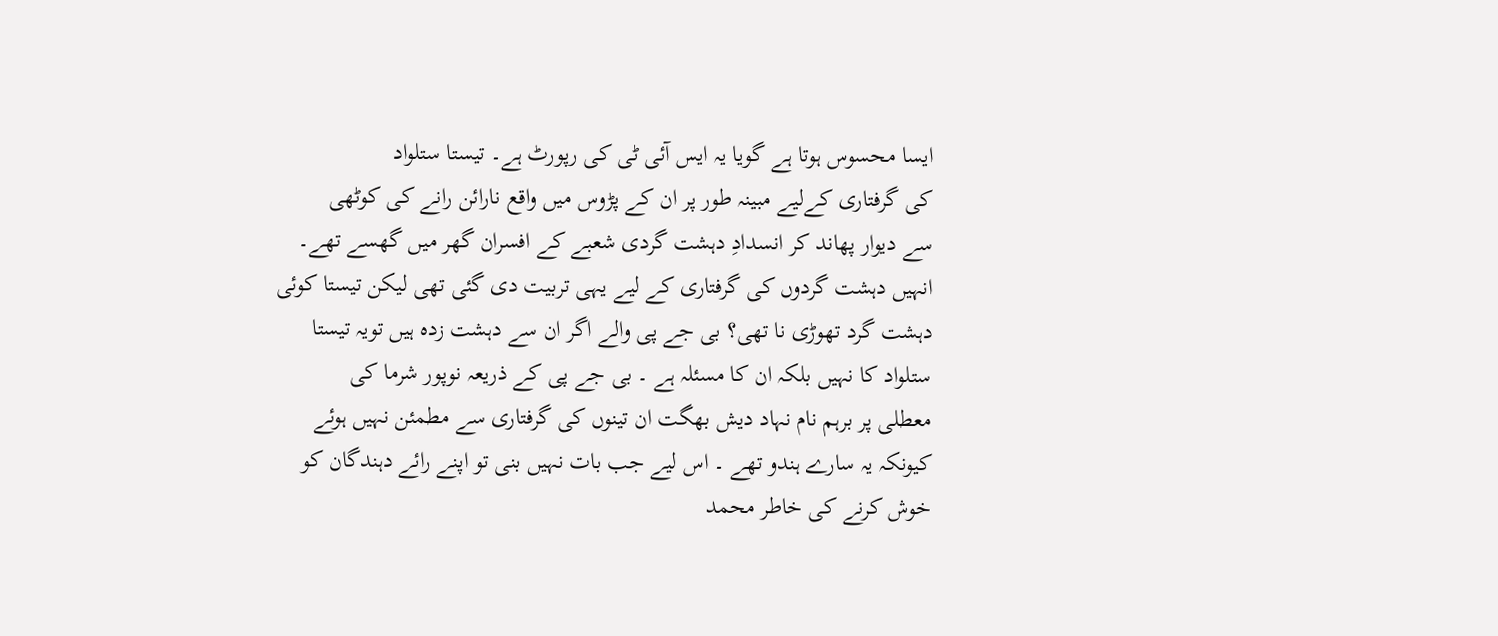ایسا محسوس ہوتا ہے گویا یہ ایس آئی ٹی کی رپورٹ ہے۔ تیستا ستلواد
کی گرفتاری کےلیے مبینہ طور پر ان کے پڑوس میں واقع نارائن رانے کی کوٹھی
سے دیوار پھاند کر انسدادِ دہشت گردی شعبے کے افسران گھر میں گھسے تھے۔
انہیں دہشت گردوں کی گرفتاری کے لیے یہی تربیت دی گئی تھی لیکن تیستا کوئی
دہشت گرد تھوڑی نا تھی؟ بی جے پی والے اگر ان سے دہشت زدہ ہیں تویہ تیستا
ستلواد کا نہیں بلکہ ان کا مسئلہ ہے ۔ بی جے پی کے ذریعہ نوپور شرما کی
معطلی پر برہم نام نہاد دیش بھگت ان تینوں کی گرفتاری سے مطمئن نہیں ہوئے
کیونکہ یہ سارے ہندو تھے ۔ اس لیے جب بات نہیں بنی تو اپنے رائے دہندگان کو
خوش کرنے کی خاطر محمد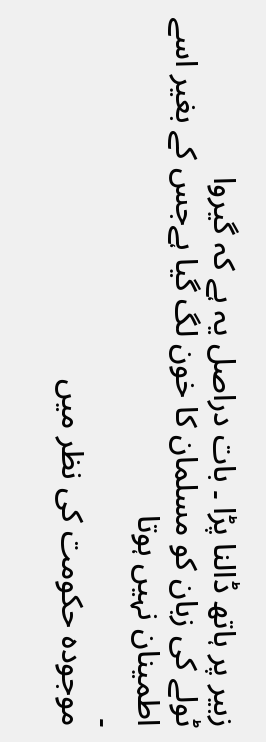زبیر پر ہاتھ ڈالنا پڑا ۔ بات دراصل یہ ہے کہ گیروا
ٹولے کی زبان کو مسلمان کا خون لگ گیا ہےجس کے بغیر اسے اطمینان نہیں ہوتا
۔
موجودہ حکومت کی نظر میں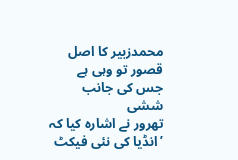محمدزبیر کا اصل قصور تو وہی ہے جس کی جانب ششی
تھرور نے اشارہ کیا کہ ’انڈیا کی نئی فیکٹ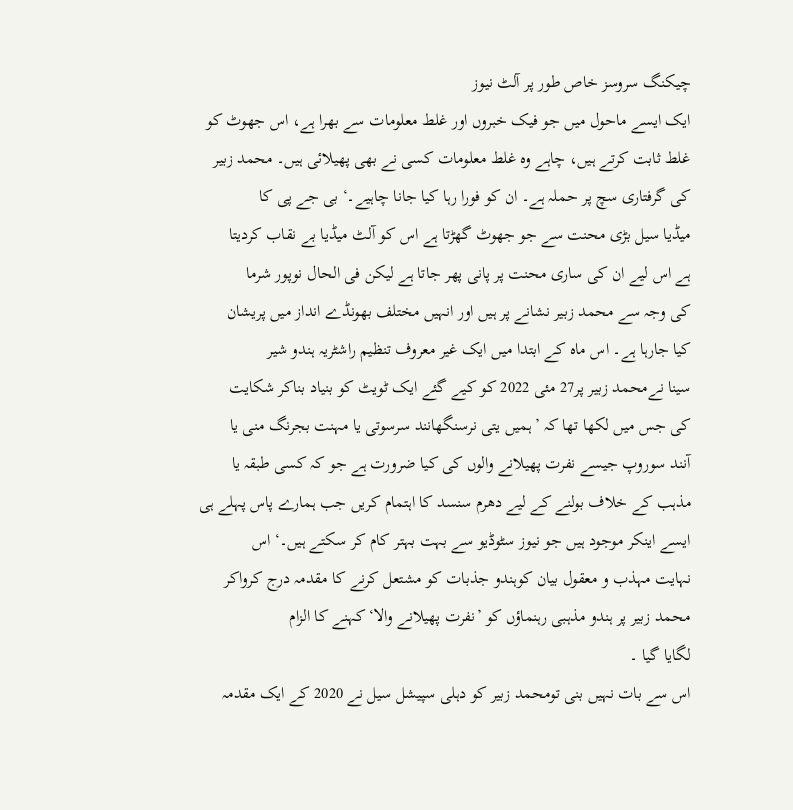چیکنگ سروسز خاص طور پر آلٹ نیوز
ایک ایسے ماحول میں جو فیک خبروں اور غلط معلومات سے بھرا ہے، اس جھوٹ کو
غلط ثابت کرتے ہیں، چاہے وہ غلط معلومات کسی نے بھی پھیلائی ہیں۔ محمد زبیر
کی گرفتاری سچ پر حملہ ہے۔ ان کو فورا رہا کیا جانا چاہیے۔‘ بی جے پی کا
میڈیا سیل بڑی محنت سے جو جھوٹ گھڑتا ہے اس کو آلٹ میڈیا بے نقاب کردیتا
ہے اس لیے ان کی ساری محنت پر پانی پھر جاتا ہے لیکن فی الحال نوپور شرما
کی وجہ سے محمد زبیر نشانے پر ہیں اور انہیں مختلف بھونڈے انداز میں پریشان
کیا جارہا ہے۔ اس ماہ کے ابتدا میں ایک غیر معروف تنظیم راشٹریہ ہندو شیر
سینا نےمحمد زبیر پر27 مئی 2022 کو کیے گئے ایک ٹویٹ کو بنیاد بناکر شکایت
کی جس میں لکھا تھا کہ ’ہمیں یتی نرسنگھانند سرسوتی یا مہنت بجرنگ منی یا
آنند سوروپ جیسے نفرت پھیلانے والوں کی کیا ضرورت ہے جو کہ کسی طبقہ یا
مذہب کے خلاف بولنے کے لیے دھرم سنسد کا اہتمام کریں جب ہمارے پاس پہلے ہی
ایسے اینکر موجود ہیں جو نیوز سٹوڈیو سے بہت بہتر کام کر سکتے ہیں۔‘ اس
نہایت مہذب و معقول بیان کوہندو جذبات کو مشتعل کرنے کا مقدمہ درج کرواکر
محمد زبیر پر ہندو مذہبی رہنماؤں کو ’نفرت پھیلانے والا‘ کہنے کا الزام
لگایا گیا ۔
اس سے بات نہیں بنی تومحمد زبیر کو دہلی سپیشل سیل نے 2020 کے ایک مقدمہ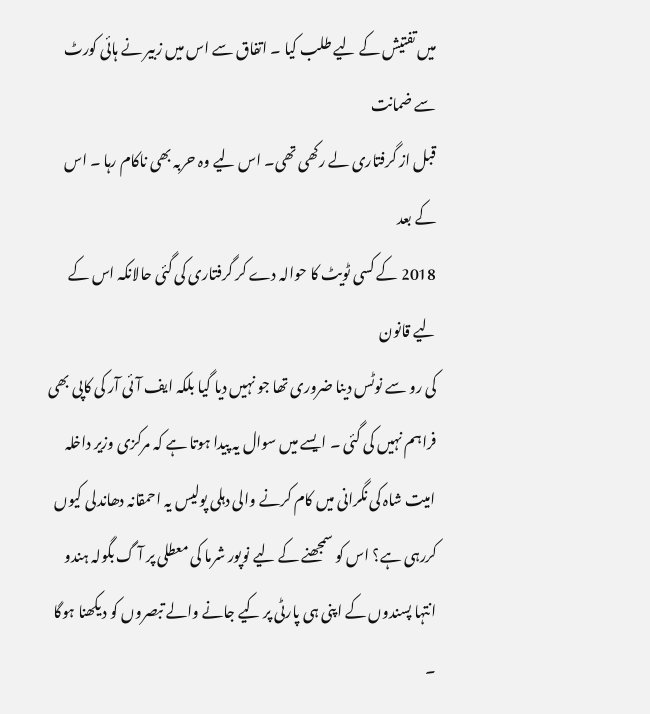میں تفتیش کے لیے طلب کیا ۔ اتفاق سے اس میں زبیر نے ہائی کورٹ سے ضمانت
قبل از گرفتاری لے رکھی تھی۔ اس لیے وہ حربہ بھی ناکام رہا ۔ اس کے بعد
2018 کے کسی ٹویٹ کا حوالہ دے کر گرفتاری کی گئی حالانکہ اس کے لیے قانون
کی رو سے نوٹس دینا ضروری تھا جو نہیں دیا گیا بلکہ ایف آئی آر کی کاپی بھی
فراہم نہیں کی گئی ۔ ایسے میں سوال یہ پیدا ہوتا ہے کہ مرکزی وزیر داخلہ
امیت شاہ کی نگرانی میں کام کرنے والی دہلی پولیس یہ احمقانہ دھاندلی کیوں
کررہی ہے؟ اس کو سمجھنے کے لیے نوپور شرما کی معطلی پر آ گ بگولہ ہندو
انتہا پسندوں کے اپنی ہی پارٹی پر کیے جانے والے تبصروں کو دیکھنا ہوگا ۔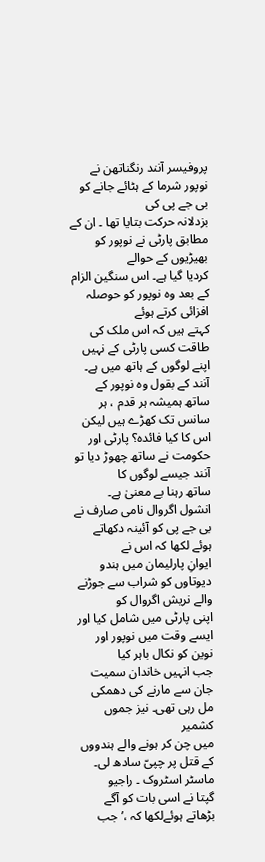پروفیسر آنند رنگناتھن نے نوپور شرما کے ہٹائے جانے کو بی جے پی کی
بزدلانہ حرکت بتایا تھا ۔ ان کے مطابق پارٹی نے نوپور کو بھیڑیوں کے حوالے
کردیا گیا ہے۔ اس سنگین الزام کے بعد وہ نوپور کو حوصلہ افزائی کرتے ہوئے
کہتے ہیں کہ اس ملک کی طاقت کسی پارٹی کے نہیں اپنے لوگوں کے ہاتھ میں ہے۔
آنند کے بقول وہ نوپور کے ساتھ ہمیشہ ہر قدم ، ہر سانس تک کھڑے ہیں لیکن
اس کا کیا فائدہ؟ پارٹی اور حکومت نے ساتھ چھوڑ دیا تو آنند جیسے لوگوں کا
ساتھ رہنا بے معنیٰ ہے۔
انشول اگروال نامی صارف نے بی جے پی کو آئینہ دکھاتے ہوئے لکھا کہ اس نے
ایوانِ پارلیمان میں ہندو دیوتاوں کو شراب سے جوڑنے والے نریش اگروال کو
اپنی پارٹی میں شامل کیا اور ایسے وقت میں نوپور اور نوین کو نکال باہر کیا
جب انہیں خاندان سمیت جان سے مارنے کی دھمکی مل رہی تھی۔ نیز جموں کشمیر
میں چن کر ہونے والے ہندووں کے قتل پر چپیّ سادھ لی۔ ماسٹر اسٹروک ۔ راجیو
گپتا نے اسی بات کو آگے بڑھاتے ہوئےلکھا کہ ،’جب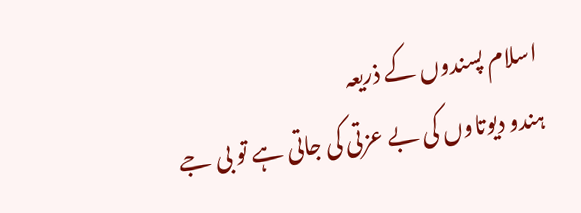اسلام پسندوں کے ذریعہ
ہندو دیوتاوں کی بے عزتی کی جاتی ہے تو بی جے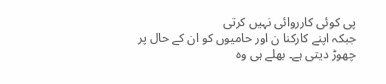پی کوئی کارروائی نہیں کرتی
جبکہ اپنے کارکنا ن اور حامیوں کو ان کے حال پر چھوڑ دیتی ہے۔ بھلے ہی وہ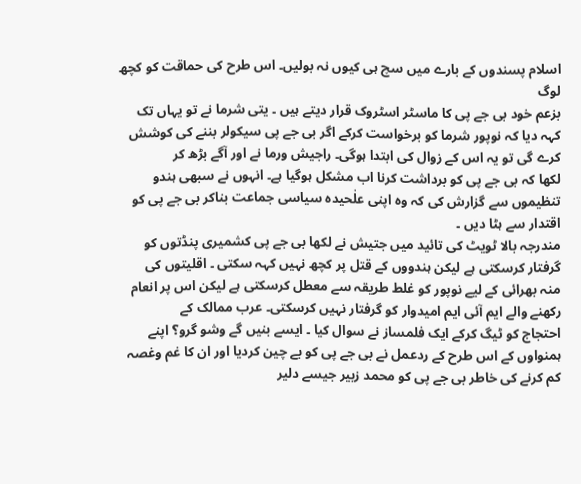اسلام پسندوں کے بارے میں سچ ہی کیوں نہ بولیں۔ اس طرح کی حماقت کو کچھ لوگ
بزعم خود بی جے پی کا ماسٹر اسٹروک قرار دیتے ہیں ۔ یتی شرما نے تو یہاں تک
کہہ دیا کہ نوپور شرما کو برخواست کرکے اگر بی جے پی سیکولر بننے کی کوشش
کرے گی تو یہ اس کے زوال کی ابتدا ہوگی۔ راجیش ورما نے اور آگے بڑھ کر
لکھا کہ بی جے پی کو برداشت کرنا اب مشکل ہوگیا ہے۔ انہوں نے سبھی ہندو
تنظیموں سے گزارش کی کہ وہ اپنی علٰحیدہ سیاسی جماعت بناکر بی جے پی کو
اقتدار سے ہٹا دیں ۔
مندرجہ بالا ٹویٹ کی تائید میں جتیش نے لکھا بی جے پی کشمیری پنڈتوں کو
گرفتار کرسکتی ہے لیکن ہندووں کے قتل پر کچھ نہیں کہہ سکتی ۔ اقلیتوں کی
منہ بھرائی کے لیے نوپور کو غلط طریقہ سے معطل کرسکتی ہے لیکن اس پر انعام
رکھنے والے ایم آئی ایم امیدوار کو گرفتار نہیں کرسکتی۔ عرب ممالک کے
احتجاج کو ٹیگ کرکے ایک فلمساز نے سوال کیا ۔ ایسے بنیں گے وشو گرو؟ اپنے
ہمنواوں کے اس طرح کے ردعمل نے بی جے پی کو بے چین کردیا اور ان کا غم وغصہ
کم کرنے کی خاطر بی جے پی کو محمد زبیر جیسے دلیر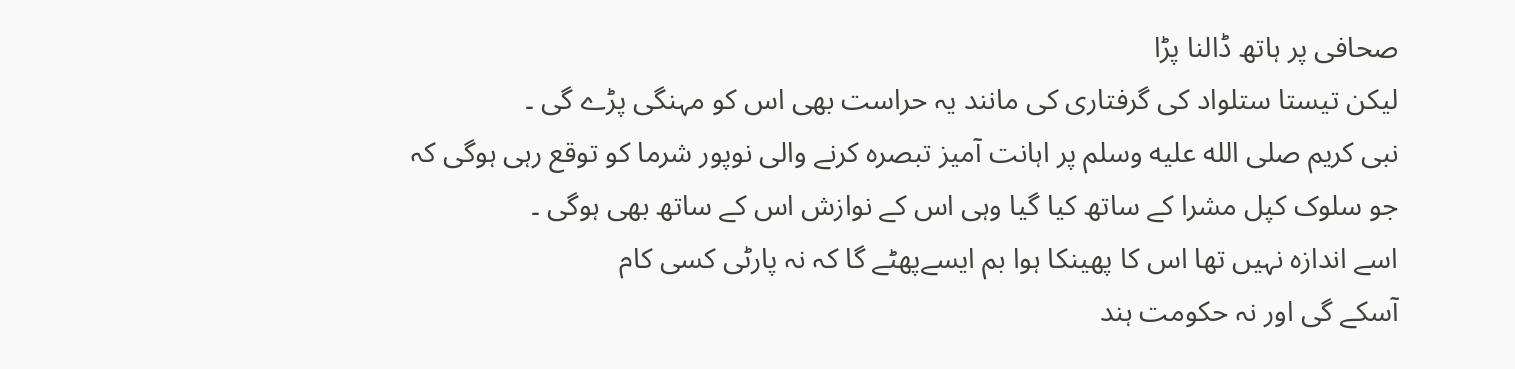صحافی پر ہاتھ ڈالنا پڑا
لیکن تیستا ستلواد کی گرفتاری کی مانند یہ حراست بھی اس کو مہنگی پڑے گی ۔
نبی کریم صلى الله عليه وسلم پر اہانت آمیز تبصرہ کرنے والی نوپور شرما کو توقع رہی ہوگی کہ
جو سلوک کپل مشرا کے ساتھ کیا گیا وہی اس کے نوازش اس کے ساتھ بھی ہوگی ۔
اسے اندازہ نہیں تھا اس کا پھینکا ہوا بم ایسےپھٹے گا کہ نہ پارٹی کسی کام
آسکے گی اور نہ حکومت ہند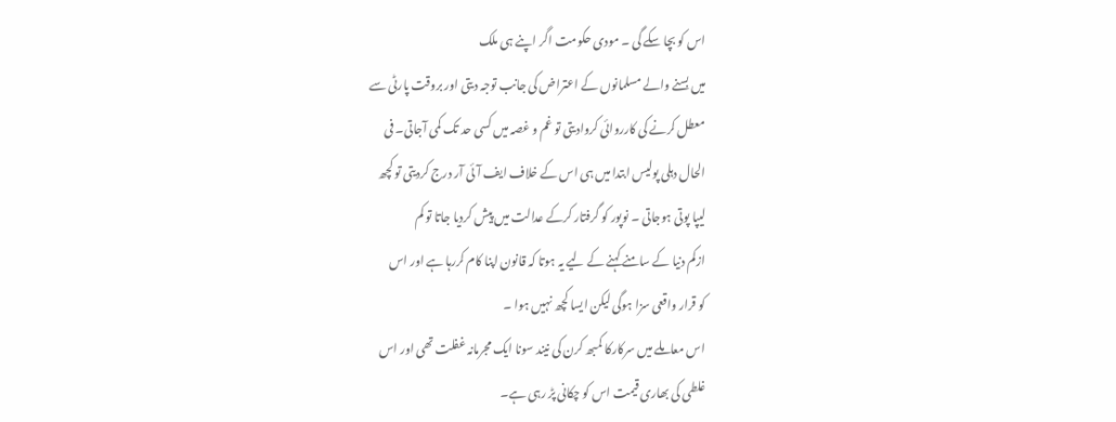اس کو بچا سکے گی ۔ مودی حکومت اگر اپنے ہی ملک
میں بسنے والے مسلمانوں کے اعتراض کی جانب توجہ دیتی اور بروقت پارٹی سے
معطل کرنے کی کارروائی کروادیتی تو غم و غصہ میں کسی حد تک کمی آجاتی۔ فی
الحال دہلی پولیس ابتدا میں ہی اس کے خلاف ایف آئی آر درج کردیتی تو کچھ
لیپا پوتی ہوجاتی ۔ نوپور کو گرفتار کرکے عدالت میں پیش کردیا جاتا تو کم
ازکم دنیا کے سامنے کہنے کے لیے یہ ہوتا کہ قانون اپنا کام کررہا ہے اور اس
کو قرار واقعی سزا ہوگی لیکن ایسا کچھ نہیں ہوا ۔
اس معاملے میں سرکارکا کمبھ کرن کی نیند سونا ایک مجرمانہ غفلت تھی اور اس
غلطی کی بھاری قیمت اس کو چکانی پڑ رہی ہے۔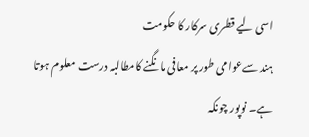اسی لیے قطری سرکار کا حکومت
ہند سےعوامی طور پر معافی مانگنے کامطالبہ درست معلوم ہوتا ہے۔ نوپور چونکہ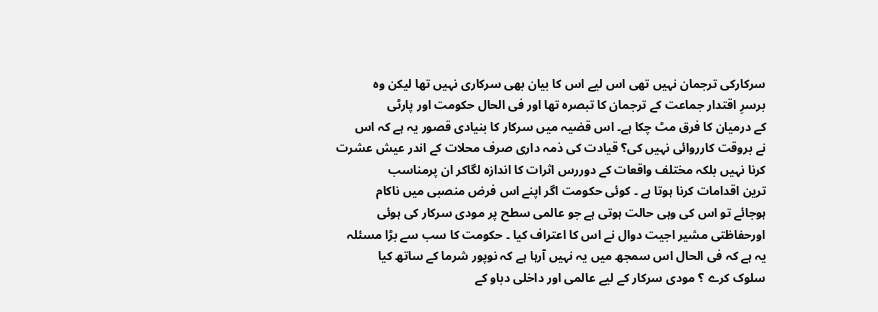سرکارکی ترجمان نہیں تھی اس لیے اس کا بیان بھی سرکاری نہیں تھا لیکن وہ
برسرِ اقتدار جماعت کے ترجمان کا تبصرہ تھا اور فی الحال حکومت اور پارٹی
کے درمیان کا فرق مٹ چکا ہے۔ اس قضیہ میں سرکار کا بنیادی قصور یہ ہے کہ اس
نے بروقت کارروائی نہیں کی؟ قیادت کی ذمہ داری صرف محلات کے اندر عیش عشرت
کرنا نہیں بلکہ مختلف واقعات کے دوررس اثرات کا اندازہ لگاکر ان پرمناسب
ترین اقدامات کرنا ہوتا ہے ۔ کوئی حکومت اگر اپنے اس فرض منصبی میں ناکام
ہوجائے تو اس کی وہی حالت ہوتی ہے جو عالمی سطح پر مودی سرکار کی ہوئی
اورحفاظتی مشیر اجیت دوال نے اس کا اعتراف کیا ۔ حکومت کا سب سے بڑا مسئلہ
یہ ہے کہ فی الحال اس سمجھ میں یہ نہیں آرہا ہے کہ نوپور شرما کے ساتھ کیا
سلوک کرے ؟ مودی سرکار کے لیے عالمی اور داخلی دباو کے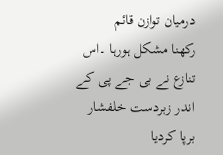درمیان توازن قائم
رکھنا مشکل ہورہا ۔اس تنازع نے بی جے پی کے اندر زبردست خلفشار برپا کردیا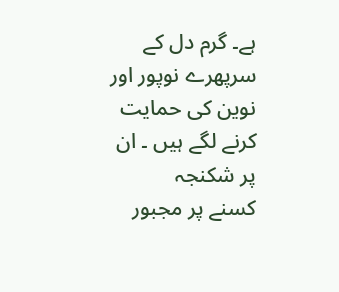ہے۔ گرم دل کے سرپھرے نوپور اور نوین کی حمایت کرنے لگے ہیں ۔ ان پر شکنجہ
کسنے پر مجبور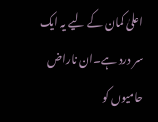اعلیٰ کمان کے لیے یہ ایک سر درد ہے۔ان ناراض حامیوں کو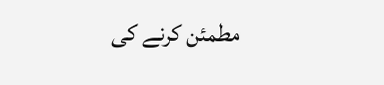مطمئن کرنے کی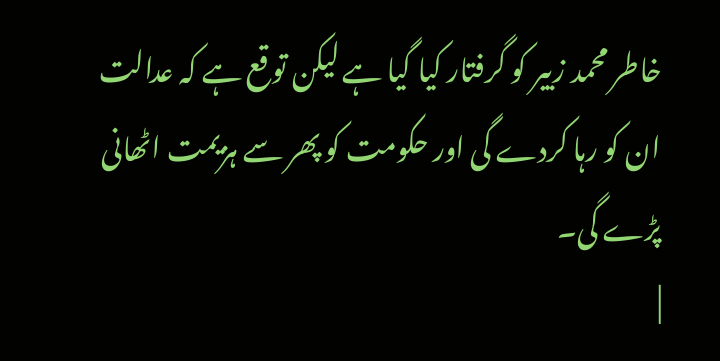خاطر محمد زبیر کو گرفتار کیا گیا ہے لیکن توقع ہے کہ عدالت
ان کو رہا کردے گی اور حکومت کو پھر سے ہزیمت اٹھانی پڑے گی۔
|